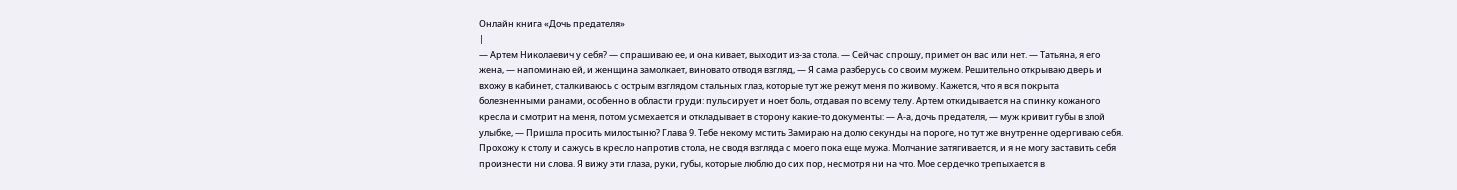Онлайн книга «Дочь предателя»
|
— Артем Николаевич у себя? — спрашиваю ее, и она кивает, выходит из-за стола. — Сейчас спрошу, примет он вас или нет. — Татьяна, я его жена, — напоминаю ей, и женщина замолкает, виновато отводя взгляд, — Я сама разберусь со своим мужем. Решительно открываю дверь и вхожу в кабинет, сталкиваюсь с острым взглядом стальных глаз, которые тут же режут меня по живому. Кажется, что я вся покрыта болезненными ранами, особенно в области груди: пульсирует и ноет боль, отдавая по всему телу. Артем откидывается на спинку кожаного кресла и смотрит на меня, потом усмехается и откладывает в сторону какие-то документы: — А-а, дочь предателя, — муж кривит губы в злой улыбке, — Пришла просить милостыню? Глава 9. Тебе некому мстить Замираю на долю секунды на пороге, но тут же внутренне одергиваю себя. Прохожу к столу и сажусь в кресло напротив стола, не сводя взгляда с моего пока еще мужа. Молчание затягивается, и я не могу заставить себя произнести ни слова. Я вижу эти глаза, руки, губы, которые люблю до сих пор, несмотря ни на что. Мое сердечко трепыхается в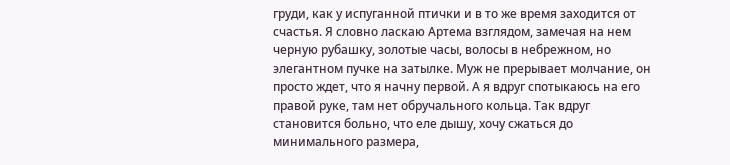груди, как у испуганной птички и в то же время заходится от счастья. Я словно ласкаю Артема взглядом, замечая на нем черную рубашку, золотые часы, волосы в небрежном, но элегантном пучке на затылке. Муж не прерывает молчание, он просто ждет, что я начну первой. А я вдруг спотыкаюсь на его правой руке, там нет обручального кольца. Так вдруг становится больно, что еле дышу, хочу сжаться до минимального размера,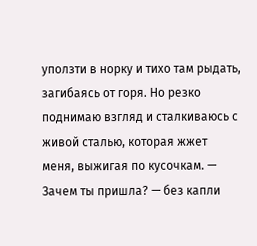уползти в норку и тихо там рыдать, загибаясь от горя. Но резко поднимаю взгляд и сталкиваюсь с живой сталью, которая жжет меня, выжигая по кусочкам. — Зачем ты пришла? — без капли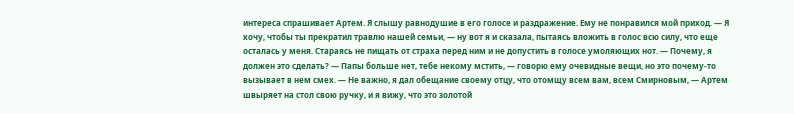интереса спрашивает Артем. Я слышу равнодушие в его голосе и раздражение. Ему не понравился мой приход. — Я хочу, чтобы ты прекратил травлю нашей семьи, — ну вот я и сказала, пытаясь вложить в голос всю силу, что еще осталась у меня. Стараясь не пищать от страха перед ним и не допустить в голосе умоляющих нот. — Почему, я должен это сделать? — Папы больше нет, тебе некому мстить, — говорю ему очевидные вещи, но это почему-то вызывает в нем смех. — Не важно, я дал обещание своему отцу, что отомщу всем вам, всем Смирновым, — Артем швыряет на стол свою ручку, и я вижу, что это золотой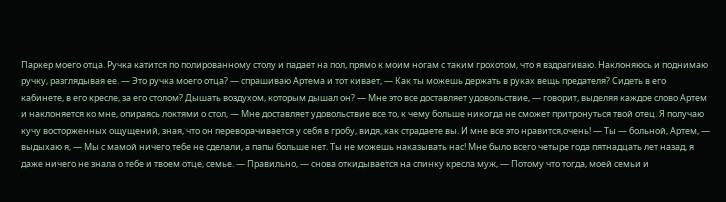Паркер моего отца. Ручка катится по полированному столу и падает на пол, прямо к моим ногам с таким грохотом, что я вздрагиваю. Наклоняюсь и поднимаю ручку, разглядывая ее. — Это ручка моего отца? — спрашиваю Артема и тот кивает, — Как ты можешь держать в руках вещь предателя? Сидеть в его кабинете, в его кресле, за его столом? Дышать воздухом, которым дышал он? — Мне это все доставляет удовольствие, — говорит, выделяя каждое слово Артем и наклоняется ко мне, опираясь локтями о стол, — Мне доставляет удовольствие все то, к чему больше никогда не сможет притронуться твой отец. Я получаю кучу восторженных ощущений, зная, что он переворачивается у себя в гробу, видя, как страдаете вы. И мне все это нравится,очень! — Ты — больной, Артем, — выдыхаю я, — Мы с мамой ничего тебе не сделали, а папы больше нет. Ты не можешь наказывать нас! Мне было всего четыре года пятнадцать лет назад, я даже ничего не знала о тебе и твоем отце, семье. — Правильно, — снова откидывается на спинку кресла муж, — Потому что тогда, моей семьи и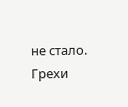не стало. Грехи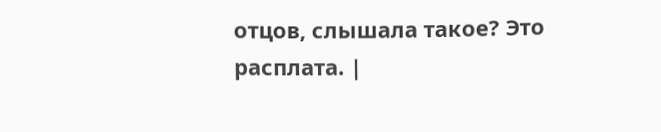отцов, слышала такое? Это расплата. |